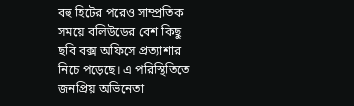বহু হিটের পরেও সাম্প্রতিক সময়ে বলিউডের বেশ কিছু ছবি বক্স অফিসে প্রত্যাশার নিচে পড়েছে। এ পরিস্থিতিতে জনপ্রিয় অভিনেতা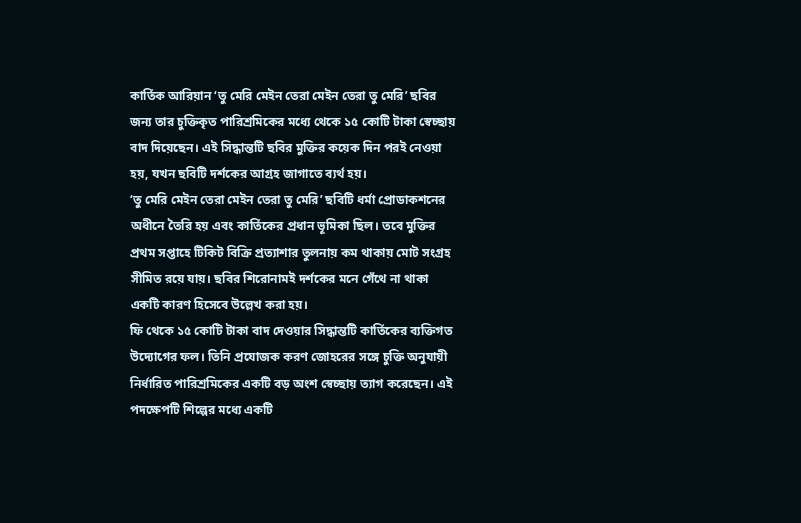কার্তিক আরিয়ান ‘তু মেরি মেইন তেরা মেইন তেরা তু মেরি’ ছবির জন্য তার চুক্তিকৃত পারিশ্রমিকের মধ্যে থেকে ১৫ কোটি টাকা স্বেচ্ছায় বাদ দিয়েছেন। এই সিদ্ধান্তটি ছবির মুক্তির কয়েক দিন পরই নেওয়া হয়, যখন ছবিটি দর্শকের আগ্রহ জাগাতে ব্যর্থ হয়।
‘তু মেরি মেইন তেরা মেইন তেরা তু মেরি’ ছবিটি ধর্মা প্রোডাকশনের অধীনে তৈরি হয় এবং কার্তিকের প্রধান ভূমিকা ছিল। তবে মুক্তির প্রথম সপ্তাহে টিকিট বিক্রি প্রত্যাশার তুলনায় কম থাকায় মোট সংগ্রহ সীমিত রয়ে যায়। ছবির শিরোনামই দর্শকের মনে গেঁথে না থাকা একটি কারণ হিসেবে উল্লেখ করা হয়।
ফি থেকে ১৫ কোটি টাকা বাদ দেওয়ার সিদ্ধান্তটি কার্তিকের ব্যক্তিগত উদ্যোগের ফল। তিনি প্রযোজক করণ জোহরের সঙ্গে চুক্তি অনুযায়ী নির্ধারিত পারিশ্রমিকের একটি বড় অংশ স্বেচ্ছায় ত্যাগ করেছেন। এই পদক্ষেপটি শিল্পের মধ্যে একটি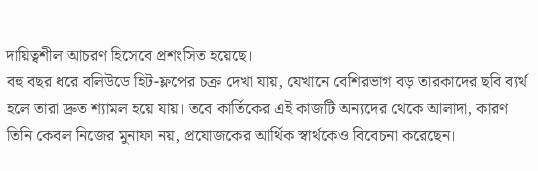দায়িত্বশীল আচরণ হিসেবে প্রশংসিত হয়েছে।
বহু বছর ধরে বলিউডে হিট-ফ্লপের চক্র দেখা যায়, যেখানে বেশিরভাগ বড় তারকাদের ছবি ব্যর্থ হলে তারা দ্রুত শ্যামল হয়ে যায়। তবে কার্তিকের এই কাজটি অন্যদের থেকে আলাদা, কারণ তিনি কেবল নিজের মুনাফা নয়, প্রযোজকের আর্থিক স্বার্থকেও বিবেচনা করেছেন।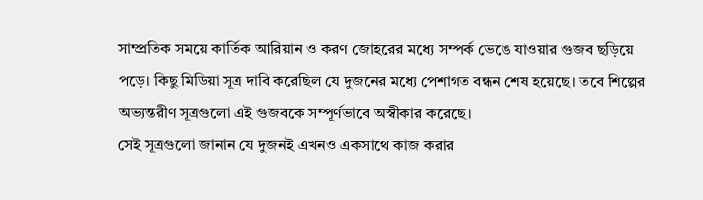সাম্প্রতিক সময়ে কার্তিক আরিয়ান ও করণ জোহরের মধ্যে সম্পর্ক ভেঙে যাওয়ার গুজব ছড়িয়ে পড়ে। কিছু মিডিয়া সূত্র দাবি করেছিল যে দুজনের মধ্যে পেশাগত বন্ধন শেষ হয়েছে। তবে শিল্পের অভ্যন্তরীণ সূত্রগুলো এই গুজবকে সম্পূর্ণভাবে অস্বীকার করেছে।
সেই সূত্রগুলো জানান যে দুজনই এখনও একসাথে কাজ করার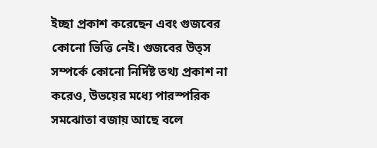ইচ্ছা প্রকাশ করেছেন এবং গুজবের কোনো ভিত্তি নেই। গুজবের উত্স সম্পর্কে কোনো নির্দিষ্ট তথ্য প্রকাশ না করেও, উভয়ের মধ্যে পারস্পরিক সমঝোতা বজায় আছে বলে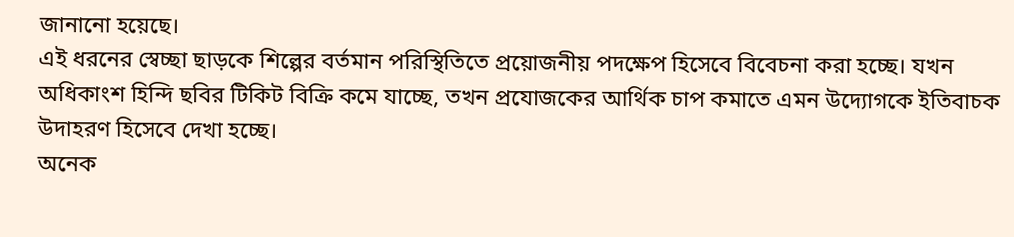জানানো হয়েছে।
এই ধরনের স্বেচ্ছা ছাড়কে শিল্পের বর্তমান পরিস্থিতিতে প্রয়োজনীয় পদক্ষেপ হিসেবে বিবেচনা করা হচ্ছে। যখন অধিকাংশ হিন্দি ছবির টিকিট বিক্রি কমে যাচ্ছে, তখন প্রযোজকের আর্থিক চাপ কমাতে এমন উদ্যোগকে ইতিবাচক উদাহরণ হিসেবে দেখা হচ্ছে।
অনেক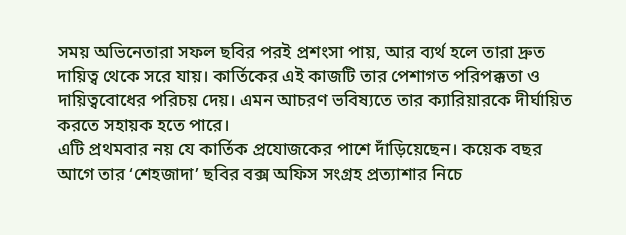সময় অভিনেতারা সফল ছবির পরই প্রশংসা পায়, আর ব্যর্থ হলে তারা দ্রুত দায়িত্ব থেকে সরে যায়। কার্তিকের এই কাজটি তার পেশাগত পরিপক্কতা ও দায়িত্ববোধের পরিচয় দেয়। এমন আচরণ ভবিষ্যতে তার ক্যারিয়ারকে দীর্ঘায়িত করতে সহায়ক হতে পারে।
এটি প্রথমবার নয় যে কার্তিক প্রযোজকের পাশে দাঁড়িয়েছেন। কয়েক বছর আগে তার ‘শেহজাদা’ ছবির বক্স অফিস সংগ্রহ প্রত্যাশার নিচে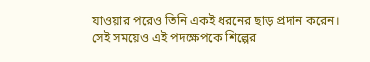যাওয়ার পরেও তিনি একই ধরনের ছাড় প্রদান করেন। সেই সময়েও এই পদক্ষেপকে শিল্পের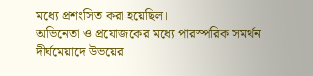মধ্যে প্রশংসিত করা হয়েছিল।
অভিনেতা ও প্রযোজকের মধ্যে পারস্পরিক সমর্থন দীর্ঘমেয়াদে উভয়ের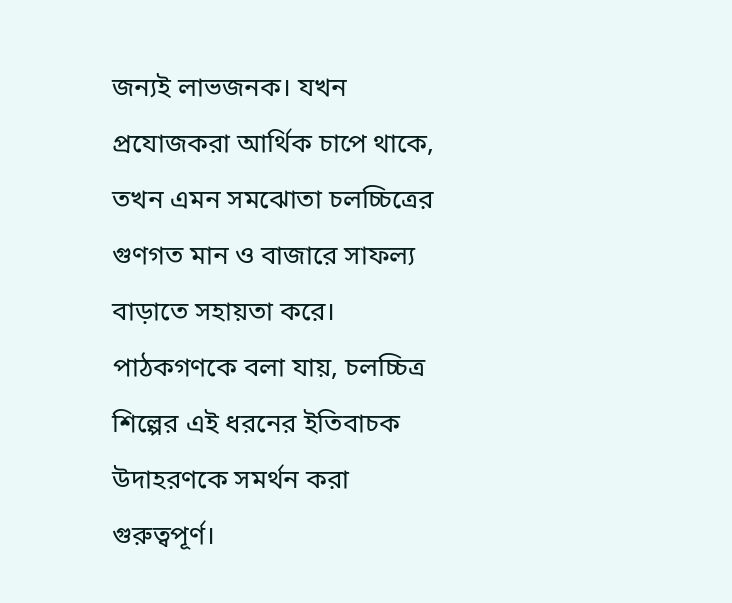জন্যই লাভজনক। যখন প্রযোজকরা আর্থিক চাপে থাকে, তখন এমন সমঝোতা চলচ্চিত্রের গুণগত মান ও বাজারে সাফল্য বাড়াতে সহায়তা করে।
পাঠকগণকে বলা যায়, চলচ্চিত্র শিল্পের এই ধরনের ইতিবাচক উদাহরণকে সমর্থন করা গুরুত্বপূর্ণ।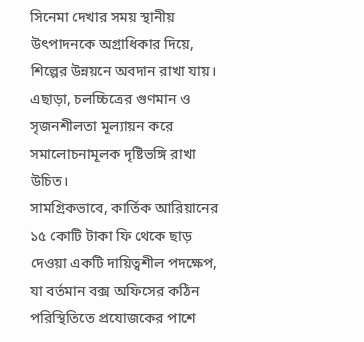সিনেমা দেখার সময় স্থানীয় উৎপাদনকে অগ্রাধিকার দিয়ে, শিল্পের উন্নয়নে অবদান রাখা যায়। এছাড়া, চলচ্চিত্রের গুণমান ও সৃজনশীলতা মূল্যায়ন করে সমালোচনামূলক দৃষ্টিভঙ্গি রাখা উচিত।
সামগ্রিকভাবে, কার্তিক আরিয়ানের ১৫ কোটি টাকা ফি থেকে ছাড় দেওয়া একটি দায়িত্বশীল পদক্ষেপ, যা বর্তমান বক্স অফিসের কঠিন পরিস্থিতিতে প্রযোজকের পাশে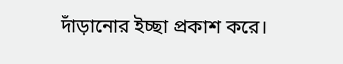দাঁড়ানোর ইচ্ছা প্রকাশ করে।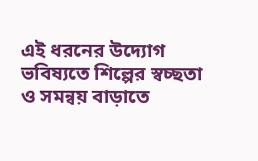এই ধরনের উদ্যোগ ভবিষ্যতে শিল্পের স্বচ্ছতা ও সমন্বয় বাড়াতে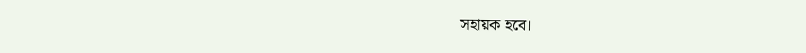সহায়ক হবে।